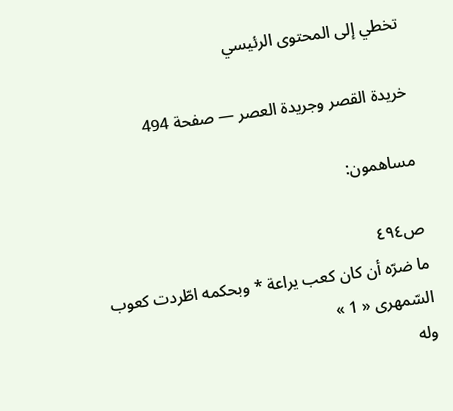تخطي إلى المحتوى الرئيسي

خريدة القصر وجريدة العصر — صفحة 494

مساهمون:

ص٤٩٤
ما ضرّه أن كان كعب يراعة * وبحكمه اطّردت كعوب السّمهرى « 1 »
وله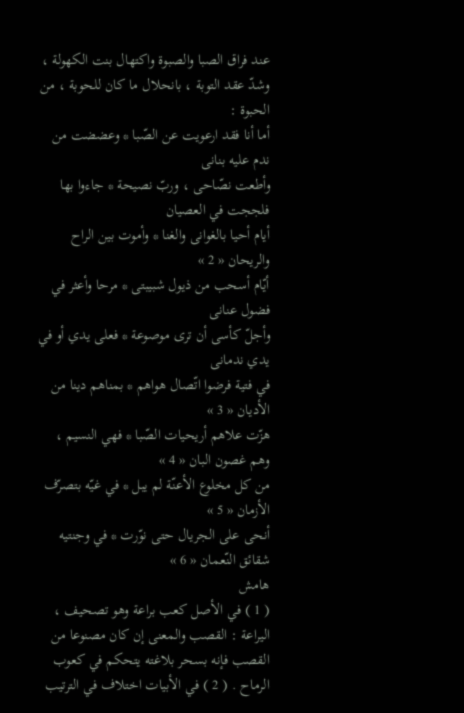عند فراق الصبا والصبوة واكتهال بنت الكهولة ، وشدّ عقد التوبة ، بانحلال ما كان للحوبة ، من الحبوة :
أما أنا فقد ارعويت عن الصّبا * وعضضت من ندم عليه بنانى
وأطعت نصّاحى ، وربّ نصيحة * جاءوا بها فلججت في العصيان
أيام أحيا بالغوانى والغنا * وأموت بين الراح والريحان « 2 »
أيّام أسحب من ذيول شبيبتى * مرحا وأعثر في فضول عنانى
وأجلّ كأسى أن ترى موصوعة * فعلى يدي أو في يدي ندمانى
في فتية فرضوا اتّصال هواهم * بمناهم دينا من الأديان « 3 »
هزّت علاهم أريحيات الصّبا * فهي النسيم ، وهم غصون البان « 4 »
من كل مخلوع الأعنّة لم يبل * في غيّه بتصرّف الأزمان « 5 »
أنحى على الجريال حتى نوّرت * في وجنتيه شقائق النّعمان « 6 »
هامش
( 1 ) في الأصل كعب براعة وهو تصحيف ، اليراعة : القصب والمعنى إن كان مصنوعا من القصب فإنه بسحر بلاغته يتحكم في كعوب الرماح . ( 2 ) في الأبيات اختلاف في الترتيب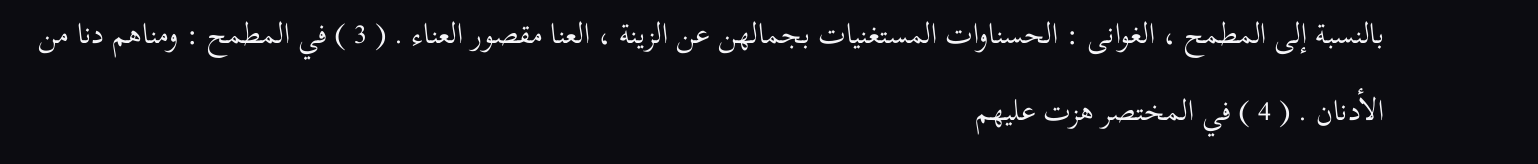بالنسبة إلى المطمح ، الغوانى : الحسناوات المستغنيات بجمالهن عن الزينة ، العنا مقصور العناء . ( 3 ) في المطمح : ومناهم دنا من الأدنان . ( 4 ) في المختصر هزت عليهم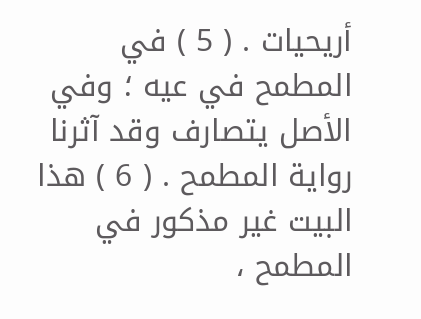أريحيات . ( 5 ) في المطمح في عيه ؛ وفي الأصل يتصارف وقد آثرنا رواية المطمح . ( 6 ) هذا البيت غير مذكور في المطمح ،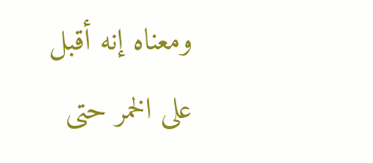ومعناه إنه أقبل على الخمر حتى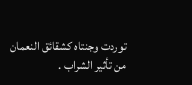توردت وجنتاه كشقائق النعمان من تأثير الشراب .